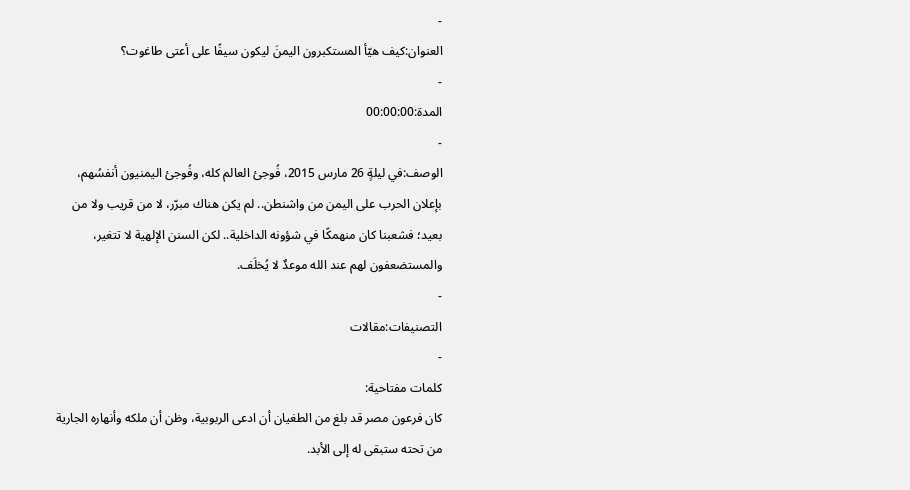-
العنوان:كيف هيّأ المستكبرون اليمنَ ليكون سيفًا على أعتى طاغوت؟
-
المدة:00:00:00
-
الوصف:في ليلةٍ 26 مارس 2015، فُوجئ العالم كله، وفُوجئ اليمنيون أنفسُهم، بإعلان الحرب على اليمن من واشنطن.. لم يكن هناك مبرّر، لا من قريب ولا من بعيد؛ فشعبنا كان منهمكًا في شؤونه الداخلية.. لكن السنن الإلهية لا تتغير، والمستضعفون لهم عند الله موعدٌ لا يُخلَف.
-
التصنيفات:مقالات
-
كلمات مفتاحية:
كان فرعون مصر قد بلغ من الطغيان أن ادعى الربوبية، وظن أن ملكه وأنهاره الجارية من تحته ستبقى له إلى الأبد.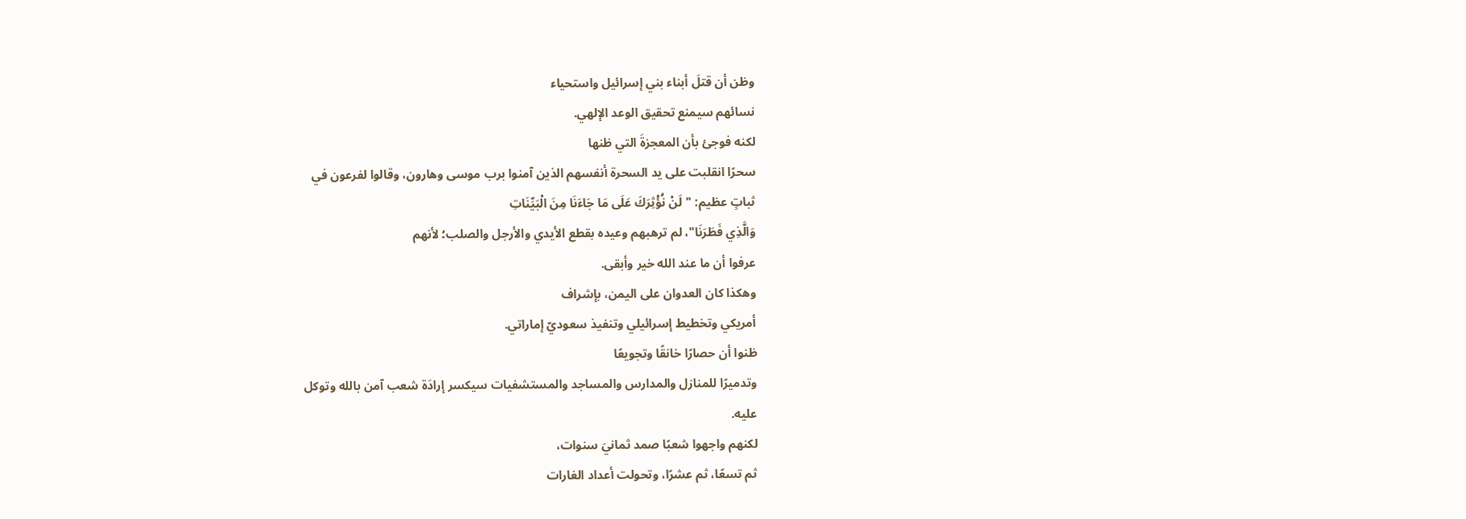وظن أن قتلَ أبناء بني إسرائيل واستحياء
نسائهم سيمنع تحقيق الوعد الإلهي.
لكنه فوجئ بأن المعجزةَ التي ظنها
سحرًا انقلبت على يد السحرة أنفسهم الذين آمنوا برب موسى وهارون، وقالوا لفرعون في
ثباتٍ عظيم: "لَنْ نُؤْثِرَكَ عَلَى مَا جَاءَنَا مِنَ الْبَيِّنَاتِ
وَالَّذِي فَطَرَنَا"، لم ترهبهم وعيده بقطع الأيدي والأرجل والصلب؛ لأنهم
عرفوا أن ما عند الله خير وأبقى.
وهكذا كان العدوان على اليمن، بإشراف
أمريكي وتخطيط إسرائيلي وتنفيذ سعوديّ إماراتي.
ظنوا أن حصارًا خانقًا وتجويعًا
وتدميرًا للمنازل والمدارس والمساجد والمستشفيات سيكسر إرادَة شعب آمن بالله وتوكل
عليه.
لكنهم واجهوا شعبًا صمد ثمانيَ سنوات،
ثم تسعًا، ثم عشرًا، وتحولت أعداد الغارات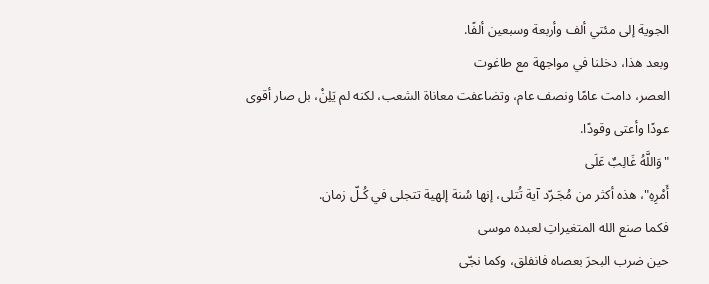الجوية إلى مئتي ألف وأربعة وسبعين ألفًا.
وبعد هذا، دخلنا في مواجهة مع طاغوت
العصر، دامت عامًا ونصف عام، وتضاعفت معاناة الشعب، لكنه لم يَلِنْ، بل صار أقوى
عودًا وأعتى وقودًا.
"وَاللَّهُ غَالِبٌ عَلَى
أَمْرِهِ"، هذه أكثر من مُجَـرّد آية تُتلى، إنها سُنة إلهية تتجلى في كُـلّ زمان.
فكما صنع الله المتغيراتِ لعبده موسى
حين ضرب البحرَ بعصاه فانفلق، وكما نجّى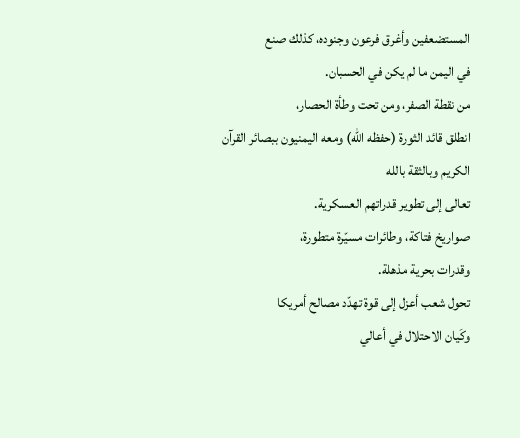المستضعفين وأغرق فرعون وجنوده، كذلك صنع
في اليمن ما لم يكن في الحسبان.
من نقطة الصفر، ومن تحت وطأة الحصار،
انطلق قائد الثورة (حفظه الله) ومعه اليمنيون ببصائر القرآن الكريم وبالثقة بالله
تعالى إلى تطوير قدراتهم العسكرية.
صواريخ فتاكة، وطائرات مسيّرة متطورة،
وقدرات بحرية مذهلة.
تحول شعب أعزل إلى قوة تهدّد مصالح أمريكا
وكَيان الاحتلال في أعالي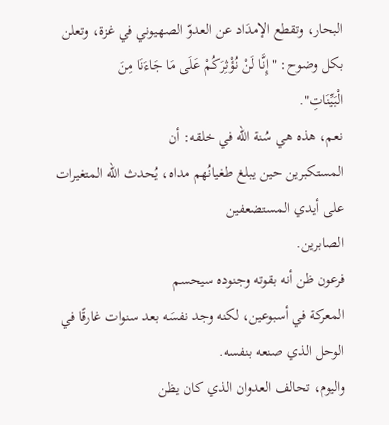البحار، وتقطع الإمدَاد عن العدوّ الصهيوني في غزة، وتعلن
بكل وضوح: "إِنَّا لَنْ نُؤْثِرَكُمْ عَلَى مَا جَاءَنَا مِنَ
الْبَيِّنَاتِ".
نعم، هذه هي سُنة الله في خلقه: أن
المستكبرين حين يبلغ طغيانُهم مداه، يُحدث الله المتغيرات على أيدي المستضعفين
الصابرين.
فرعون ظن أنه بقوته وجنوده سيحسم
المعركة في أسبوعين، لكنه وجد نفسَه بعد سنوات غارقًا في الوحل الذي صنعه بنفسه.
واليوم، تحالف العدوان الذي كان يظن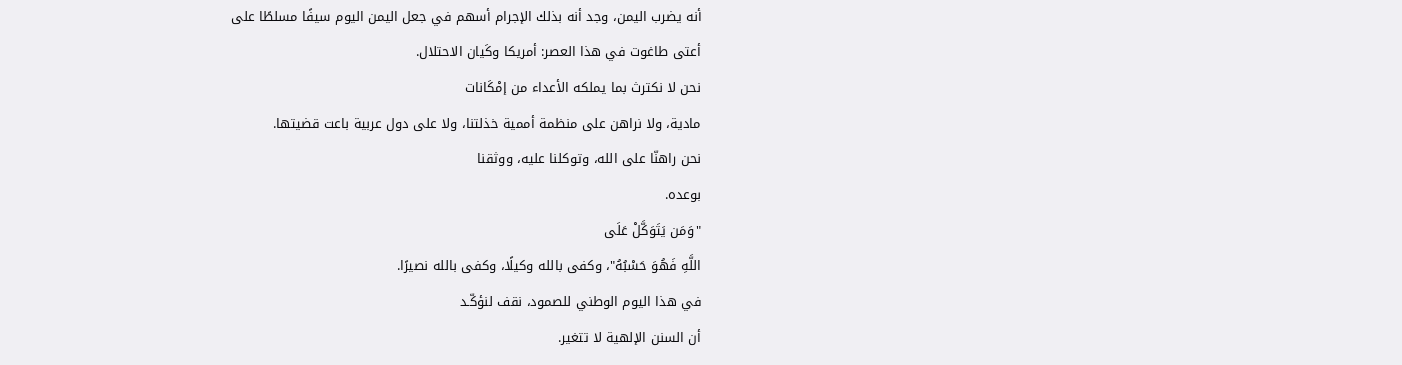أنه يضرب اليمن، وجد أنه بذلك الإجرام أسهم في جعل اليمن اليوم سيفًا مسلطًا على
أعتى طاغوت في هذا العصر: أمريكا وكَيان الاحتلال.
نحن لا نكترث بما يملكه الأعداء من إمْكَانات
مادية، ولا نراهن على منظمة أممية خذلتنا، ولا على دول عربية باعت قضيتها.
نحن راهنّا على الله، وتوكلنا عليه، ووثقنا
بوعده.
"وَمَن يَتَوَكَّلْ عَلَى
اللَّهِ فَهُوَ حَسْبُهُ"، وكفى بالله وكيلًا، وكفى بالله نصيرًا.
في هذا اليوم الوطني للصمود، نقف لنؤكّـد
أن السنن الإلهية لا تتغير.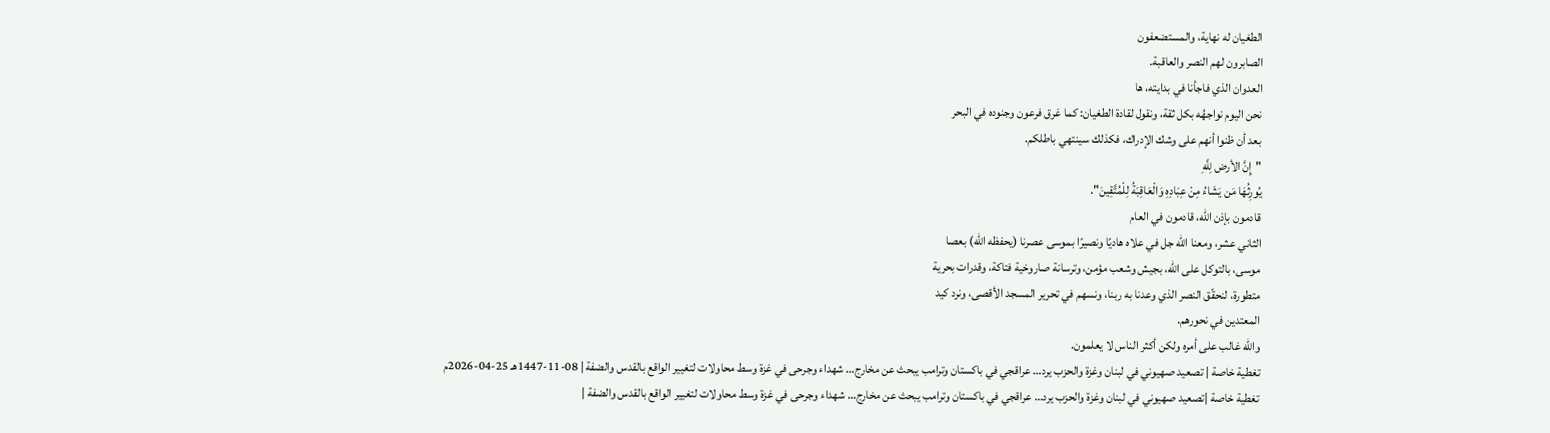الطغيان له نهاية، والمستضعفون
الصابرون لهم النصر والعاقبة.
العدوان الذي فاجأنا في بدايته، ها
نحن اليوم نواجهُه بكل ثقة، ونقول لقادة الطغيان: كما غرق فرعون وجنوده في البحر
بعد أن ظنوا أنهم على وشك الإدراك، فكذلك سينتهي باطلكم.
"إِنَّ الأرض لِلَّهِ
يُورِثُهَا مَن يَشَاءُ مِنْ عِبَادِهِ وَالْعَاقِبَةُ لِلْمُتَّقِينَ".
قادمون بإذن الله، قادمون في العام
الثاني عشر، ومعنا الله جل في علاه هاديًا ونصيرًا بموسى عصرنا (يحفظه الله) بعصا
موسى، بالتوكل على الله، بجيش وشعب مؤمن، وترسانة صاروخية فتاكة، وقدرات بحرية
متطورة، لنحقّق النصر الذي وعدنا به ربنا، ونسهم في تحرير المسجد الأقصى، ونرد كيد
المعتدين في نحورهم.
والله غالب على أمره ولكن أكثر الناس لا يعلمون.
تغطية خاصة | تصعيد صهيوني في لبنان وغزة والحزب يرد… عراقجي في باكستان وترامب يبحث عن مخارج… شهداء وجرحى في غزة وسط محاولات لتغيير الواقع بالقدس والضفة | 08-11-1447هـ 25-04-2026م
تغطية خاصة |تصعيد صهيوني في لبنان وغزة والحزب يرد… عراقجي في باكستان وترامب يبحث عن مخارج… شهداء وجرحى في غزة وسط محاولات لتغيير الواقع بالقدس والضفة |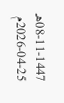08-11-1447هـ 25-04-2026م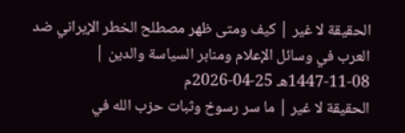الحقيقة لا غير | كيف ومتى ظهر مصطلح الخطر الإيراني ضد العرب في وسائل الإعلام ومنابر السياسة والدين | 08-11-1447هـ 25-04-2026م
الحقيقة لا غير | ما سر رسوخ وثبات حزب الله في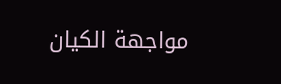مواجهة الكيان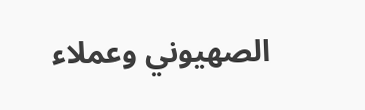الصهيوني وعملاء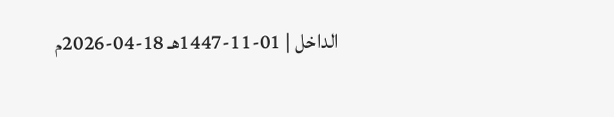الداخل | 01-11-1447هـ 18-04-2026م